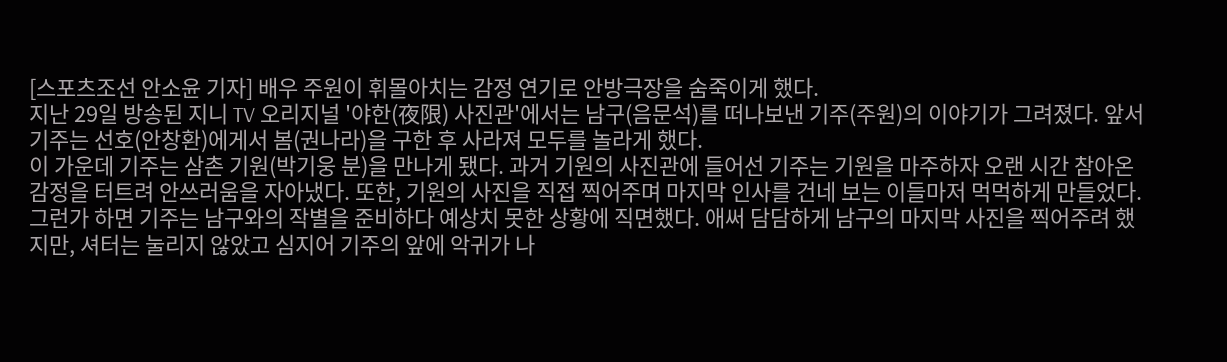[스포츠조선 안소윤 기자] 배우 주원이 휘몰아치는 감정 연기로 안방극장을 숨죽이게 했다.
지난 29일 방송된 지니 TV 오리지널 '야한(夜限) 사진관'에서는 남구(음문석)를 떠나보낸 기주(주원)의 이야기가 그려졌다. 앞서 기주는 선호(안창환)에게서 봄(권나라)을 구한 후 사라져 모두를 놀라게 했다.
이 가운데 기주는 삼촌 기원(박기웅 분)을 만나게 됐다. 과거 기원의 사진관에 들어선 기주는 기원을 마주하자 오랜 시간 참아온 감정을 터트려 안쓰러움을 자아냈다. 또한, 기원의 사진을 직접 찍어주며 마지막 인사를 건네 보는 이들마저 먹먹하게 만들었다.
그런가 하면 기주는 남구와의 작별을 준비하다 예상치 못한 상황에 직면했다. 애써 담담하게 남구의 마지막 사진을 찍어주려 했지만, 셔터는 눌리지 않았고 심지어 기주의 앞에 악귀가 나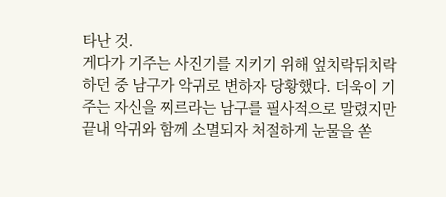타난 것.
게다가 기주는 사진기를 지키기 위해 엎치락뒤치락하던 중 남구가 악귀로 변하자 당황했다. 더욱이 기주는 자신을 찌르라는 남구를 필사적으로 말렸지만 끝내 악귀와 함께 소멸되자 처절하게 눈물을 쏟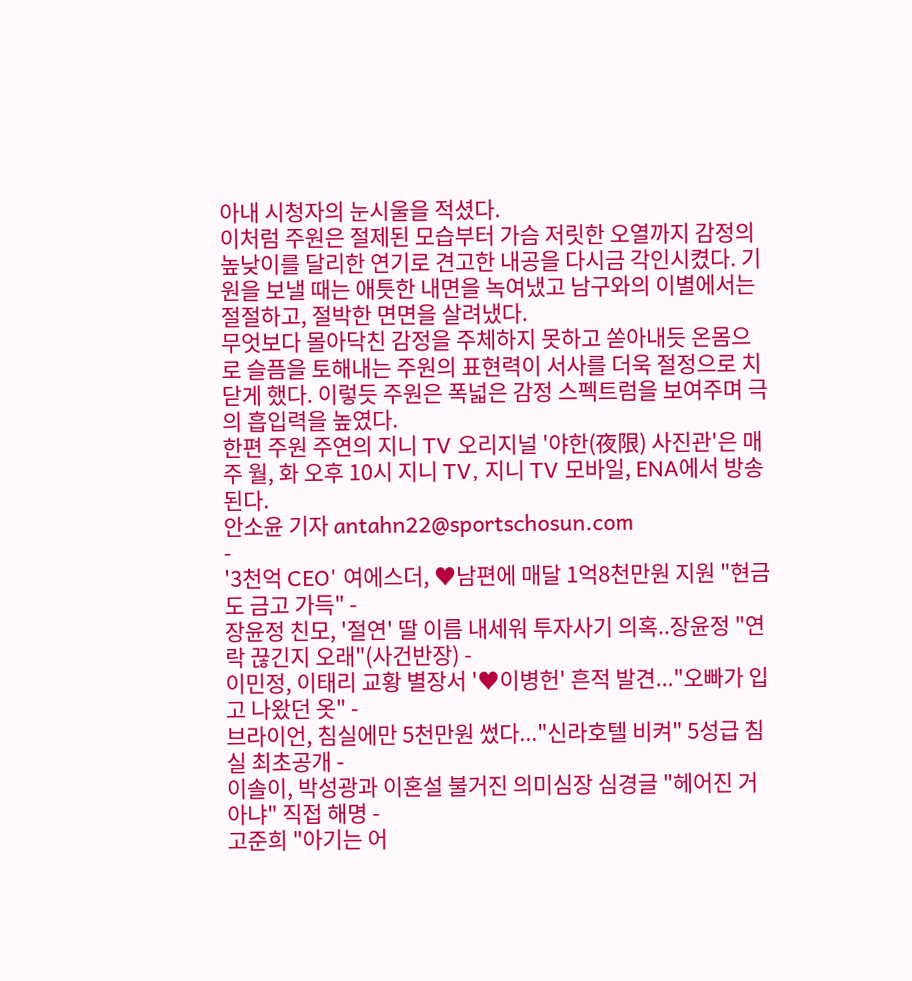아내 시청자의 눈시울을 적셨다.
이처럼 주원은 절제된 모습부터 가슴 저릿한 오열까지 감정의 높낮이를 달리한 연기로 견고한 내공을 다시금 각인시켰다. 기원을 보낼 때는 애틋한 내면을 녹여냈고 남구와의 이별에서는 절절하고, 절박한 면면을 살려냈다.
무엇보다 몰아닥친 감정을 주체하지 못하고 쏟아내듯 온몸으로 슬픔을 토해내는 주원의 표현력이 서사를 더욱 절정으로 치닫게 했다. 이렇듯 주원은 폭넓은 감정 스펙트럼을 보여주며 극의 흡입력을 높였다.
한편 주원 주연의 지니 TV 오리지널 '야한(夜限) 사진관'은 매주 월, 화 오후 10시 지니 TV, 지니 TV 모바일, ENA에서 방송된다.
안소윤 기자 antahn22@sportschosun.com
-
'3천억 CEO' 여에스더, ♥남편에 매달 1억8천만원 지원 "현금도 금고 가득" -
장윤정 친모, '절연' 딸 이름 내세워 투자사기 의혹..장윤정 "연락 끊긴지 오래"(사건반장) -
이민정, 이태리 교황 별장서 '♥이병헌' 흔적 발견..."오빠가 입고 나왔던 옷" -
브라이언, 침실에만 5천만원 썼다..."신라호텔 비켜" 5성급 침실 최초공개 -
이솔이, 박성광과 이혼설 불거진 의미심장 심경글 "헤어진 거 아냐" 직접 해명 -
고준희 "아기는 어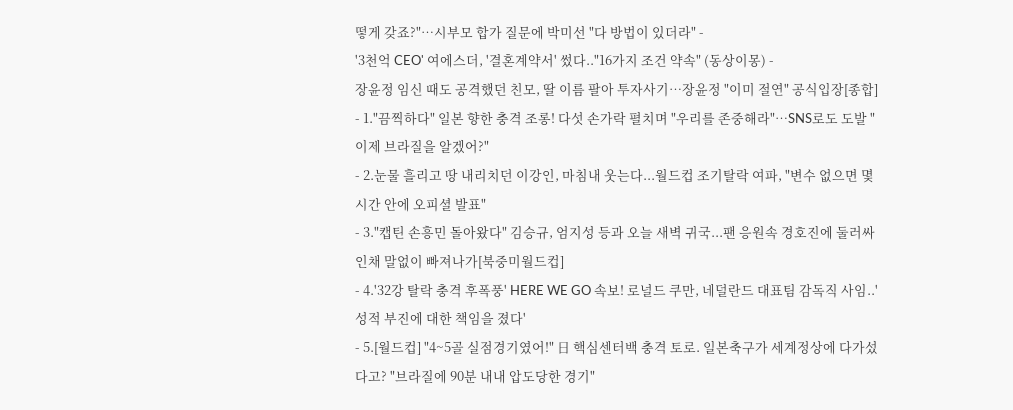떻게 갖죠?"…시부모 합가 질문에 박미선 "다 방법이 있더라" -
'3천억 CEO' 여에스더, '결혼계약서' 썼다.."16가지 조건 약속" (동상이몽) -
장윤정 임신 때도 공격했던 친모, 딸 이름 팔아 투자사기…장윤정 "이미 절연" 공식입장[종합]
- 1."끔찍하다" 일본 향한 충격 조롱! 다섯 손가락 펼치며 "우리를 존중해라"…SNS로도 도발 "이제 브라질을 알겠어?"
- 2.눈물 흘리고 땅 내리치던 이강인, 마침내 웃는다...월드컵 조기탈락 여파, "변수 없으면 몇 시간 안에 오피셜 발표"
- 3."캡틴 손흥민 돌아왔다" 김승규, 엄지성 등과 오늘 새벽 귀국...팬 응원속 경호진에 둘러싸인채 말없이 빠져나가[북중미월드컵]
- 4.'32강 탈락 충격 후폭풍' HERE WE GO 속보! 로널드 쿠만, 네덜란드 대표팀 감독직 사임..'성적 부진에 대한 책임을 졌다'
- 5.[월드컵] "4~5골 실점경기였어!" 日 핵심센터백 충격 토로. 일본축구가 세계정상에 다가섰다고? "브라질에 90분 내내 압도당한 경기"